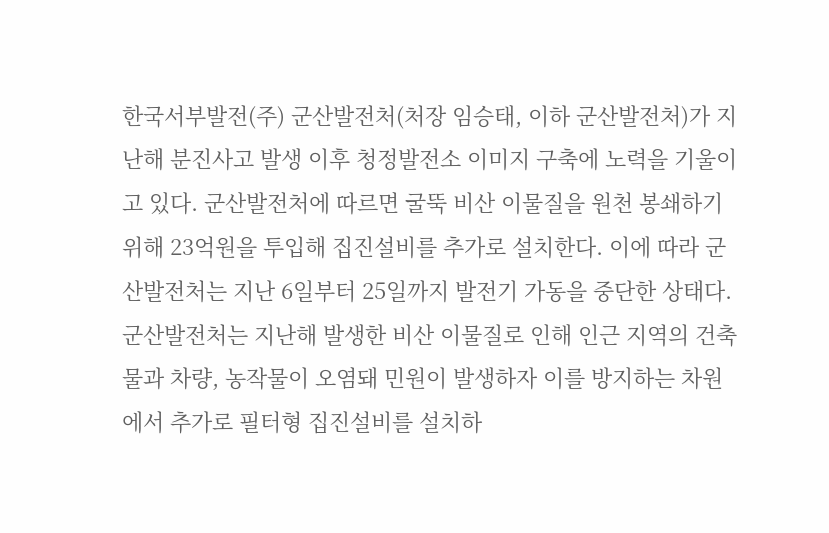한국서부발전(주) 군산발전처(처장 임승태, 이하 군산발전처)가 지난해 분진사고 발생 이후 청정발전소 이미지 구축에 노력을 기울이고 있다. 군산발전처에 따르면 굴뚝 비산 이물질을 원천 봉쇄하기 위해 23억원을 투입해 집진설비를 추가로 설치한다. 이에 따라 군산발전처는 지난 6일부터 25일까지 발전기 가동을 중단한 상태다. 군산발전처는 지난해 발생한 비산 이물질로 인해 인근 지역의 건축물과 차량, 농작물이 오염돼 민원이 발생하자 이를 방지하는 차원에서 추가로 필터형 집진설비를 설치하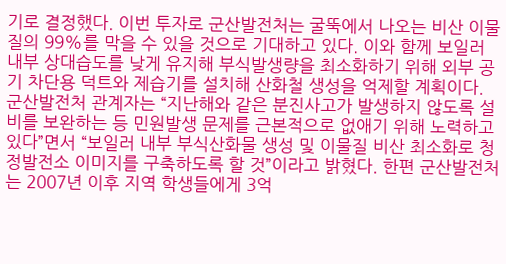기로 결정했다. 이번 투자로 군산발전처는 굴뚝에서 나오는 비산 이물질의 99%를 막을 수 있을 것으로 기대하고 있다. 이와 함께 보일러 내부 상대습도를 낮게 유지해 부식발생량을 최소화하기 위해 외부 공기 차단용 덕트와 제습기를 설치해 산화철 생성을 억제할 계획이다. 군산발전처 관계자는 “지난해와 같은 분진사고가 발생하지 않도록 설비를 보완하는 등 민원발생 문제를 근본적으로 없애기 위해 노력하고 있다”면서 “보일러 내부 부식산화물 생성 및 이물질 비산 최소화로 청정발전소 이미지를 구축하도록 할 것”이라고 밝혔다. 한편 군산발전처는 2007년 이후 지역 학생들에게 3억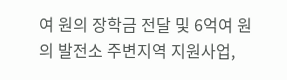여 원의 장학금 전달 및 6억여 원의 발전소 주변지역 지원사업,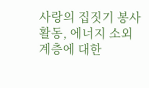사랑의 집짓기 봉사활동, 에너지 소외계층에 대한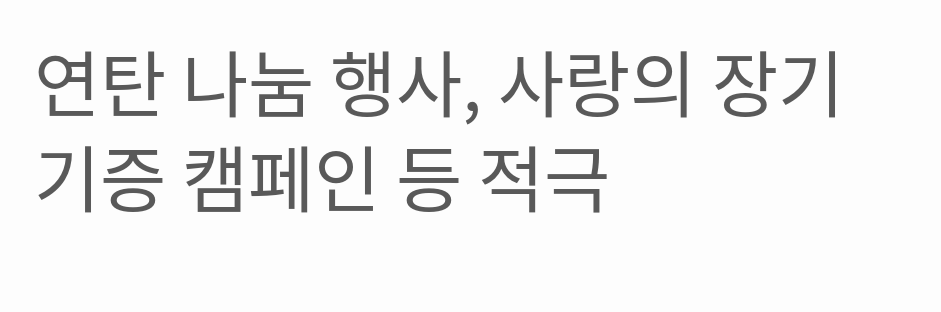연탄 나눔 행사, 사랑의 장기기증 캠페인 등 적극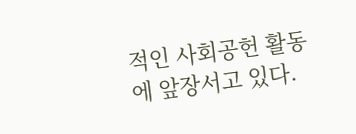적인 사회공헌 활동에 앞장서고 있다.